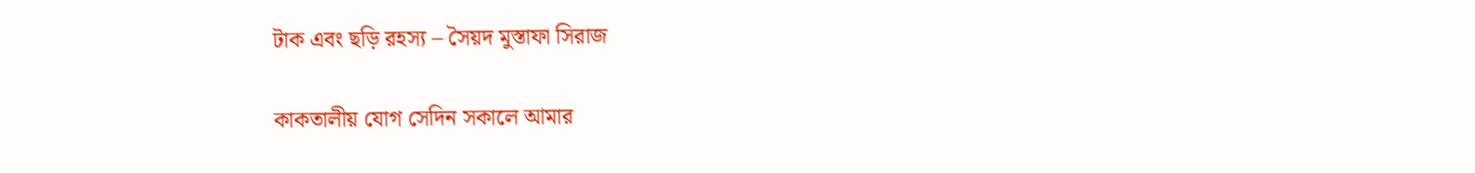টাক এবং ছড়ি রহস্য – সৈয়দ মুস্তাফা সিরাজ

কাকতালীয় যোগ সেদিন সকালে আমার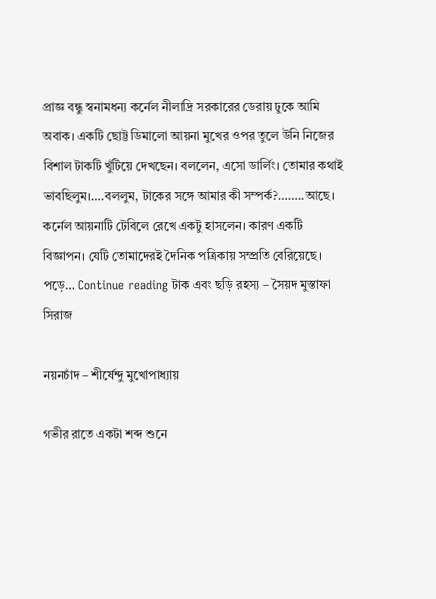প্রাজ্ঞ বন্ধু স্বনামধন্য কর্নেল নীলাদ্রি সরকারের ডেরায় ঢুকে আমি অবাক। একটি ছোট্ট ডিমালো আয়না মুখের ওপর তুলে উনি নিজের বিশাল টাকটি খুঁটিয়ে দেখছেন। বললেন, এসো ডার্লিং। তোমার কথাই ভাবছিলুম।….বললুম, টাকের সঙ্গে আমার কী সম্পর্ক?……..আছে। কর্নেল আয়নাটি টেবিলে রেখে একটু হাসলেন। কারণ একটি বিজ্ঞাপন। যেটি তোমাদেরই দৈনিক পত্রিকায় সম্প্রতি বেরিয়েছে। পড়ে… Continue reading টাক এবং ছড়ি রহস্য – সৈয়দ মুস্তাফা সিরাজ

নয়নচাঁদ – শীর্ষেন্দু মুখোপাধ্যায়

গভীর রাতে একটা শব্দ শুনে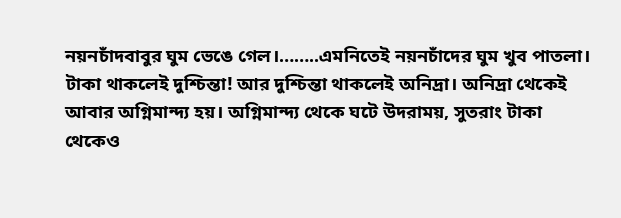নয়নচাঁদবাবুর ঘুম ভেঙে গেল।……..এমনিতেই নয়নচাঁদের ঘুম খুব পাতলা। টাকা থাকলেই দুশ্চিন্তা! আর দুশ্চিন্তা থাকলেই অনিদ্রা। অনিদ্রা থেকেই আবার অগ্নিমান্দ্য হয়। অগ্নিমান্দ্য থেকে ঘটে উদরাময়, সুতরাং টাকা থেকেও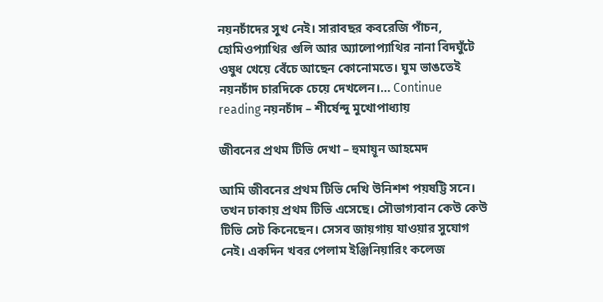নয়নচাঁদের সুখ নেই। সারাবছর কবরেজি পাঁচন, হোমিওপ্যাথির গুলি আর অ্যালোপ্যাথির নানা বিদঘুঁটে ওষুধ খেয়ে বেঁচে আছেন কোনোমতে। ঘুম ভাঙতেই নয়নচাঁদ চারদিকে চেয়ে দেখলেন।… Continue reading নয়নচাঁদ – শীর্ষেন্দু মুখোপাধ্যায়

জীবনের প্রথম টিভি দেখা – হুমায়ূন আহমেদ

আমি জীবনের প্রথম টিভি দেখি উনিশশ পয়ষট্টি সনে। তখন ঢাকায় প্রথম টিভি এসেছে। সৌভাগ্যবান কেউ কেউ টিভি সেট কিনেছেন। সেসব জায়গায় যাওয়ার সুযোগ নেই। একদিন খবর পেলাম ইঞ্জিনিয়ারিং কলেজ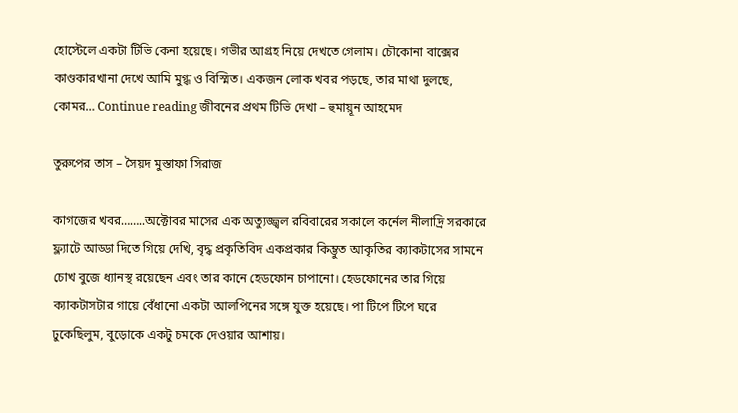হোস্টেলে একটা টিভি কেনা হয়েছে। গভীর আগ্রহ নিয়ে দেখতে গেলাম। চৌকোনা বাক্সের কাণ্ডকারখানা দেখে আমি মুগ্ধ ও বিস্মিত। একজন লোক খবর পড়ছে, তার মাথা দুলছে, কোমর… Continue reading জীবনের প্রথম টিভি দেখা – হুমায়ূন আহমেদ

তুরুপের তাস – সৈয়দ মুস্তাফা সিরাজ

কাগজের খবর……..অক্টোবর মাসের এক অত্যুজ্জ্বল রবিবারের সকালে কর্নেল নীলাদ্রি সরকারে ফ্ল্যাটে আড্ডা দিতে গিয়ে দেখি, বৃদ্ধ প্রকৃতিবিদ একপ্রকার কিম্ভুত আকৃতির ক্যাকটাসের সামনে চোখ বুজে ধ্যানস্থ রয়েছেন এবং তার কানে হেডফোন চাপানো। হেডফোনের তার গিয়ে ক্যাকটাসটার গায়ে বেঁধানো একটা আলপিনের সঙ্গে যুক্ত হয়েছে। পা টিপে টিপে ঘরে ঢুকেছিলুম, বুড়োকে একটু চমকে দেওয়ার আশায়।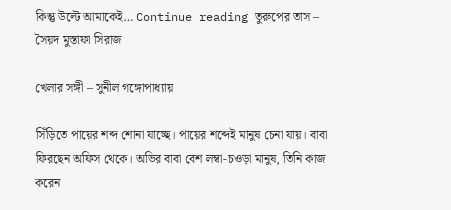কিন্তু উল্টে আমাকেই… Continue reading তুরুপের তাস – সৈয়দ মুস্তাফা সিরাজ

খেলার সঙ্গী – সুনীল গঙ্গোপাধ্যায়

সিঁড়িতে পায়ের শব্দ শোনা যাচ্ছে। পায়ের শব্দেই মানুষ চেনা যায়। বাবা ফিরছেন অফিস থেকে। অভির বাবা বেশ লম্বা-চওড়া মানুষ, তিনি কাজ করেন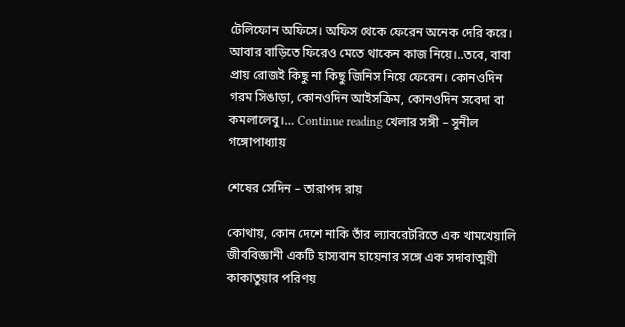টেলিফোন অফিসে। অফিস থেকে ফেরেন অনেক দেরি করে। আবার বাড়িতে ফিরেও মেতে থাকেন কাজ নিয়ে।..তবে, বাবা প্রায় রোজই কিছু না কিছু জিনিস নিয়ে ফেরেন। কোনওদিন গরম সিঙাড়া, কোনওদিন আইসক্রিম, কোনওদিন সবেদা বা কমলালেবু।… Continue reading খেলার সঙ্গী – সুনীল গঙ্গোপাধ্যায়

শেষের সেদিন – তারাপদ রায়

কোথায়, কোন দেশে নাকি তাঁর ল্যাবরেটরিতে এক খামখেয়ালি জীববিজ্ঞানী একটি হাস্যবান হায়েনার সঙ্গে এক সদাবাত্ময়ী কাকাতুয়ার পরিণয়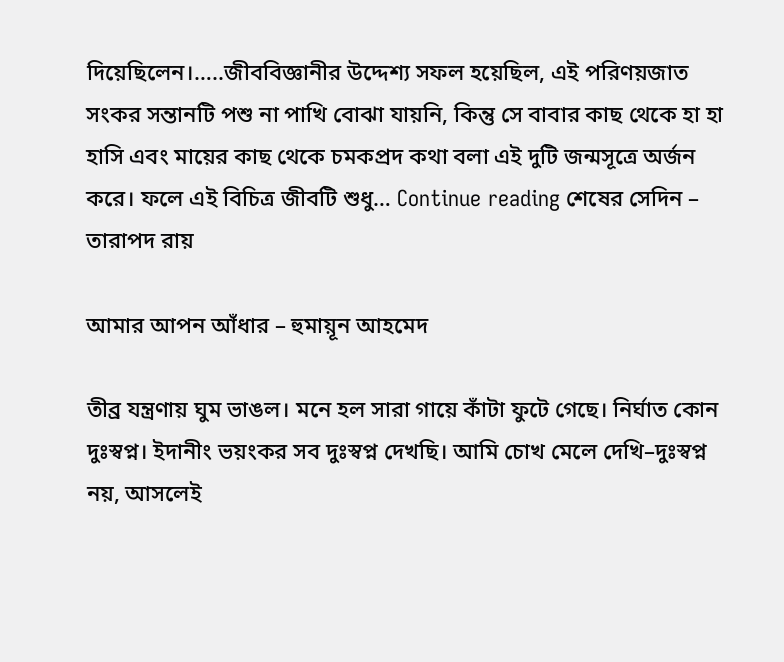দিয়েছিলেন।…..জীববিজ্ঞানীর উদ্দেশ্য সফল হয়েছিল, এই পরিণয়জাত সংকর সন্তানটি পশু না পাখি বোঝা যায়নি, কিন্তু সে বাবার কাছ থেকে হা হা হাসি এবং মায়ের কাছ থেকে চমকপ্রদ কথা বলা এই দুটি জন্মসূত্রে অর্জন করে। ফলে এই বিচিত্র জীবটি শুধু… Continue reading শেষের সেদিন – তারাপদ রায়

আমার আপন আঁধার – হুমায়ূন আহমেদ

তীব্র যন্ত্রণায় ঘুম ভাঙল। মনে হল সারা গায়ে কাঁটা ফুটে গেছে। নির্ঘাত কোন দুঃস্বপ্ন। ইদানীং ভয়ংকর সব দুঃস্বপ্ন দেখছি। আমি চোখ মেলে দেখি–দুঃস্বপ্ন নয়, আসলেই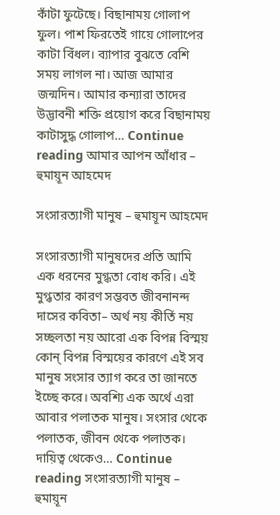কাঁটা ফুটেছে। বিছানাময় গোলাপ ফুল। পাশ ফিরতেই গায়ে গোলাপের কাটা বিঁধল। ব্যাপার বুঝতে বেশি সময় লাগল না। আজ আমার জন্মদিন। আমার কন্যারা তাদের উদ্ভাবনী শক্তি প্রয়োগ করে বিছানাময় কাটাসুদ্ধ গোলাপ… Continue reading আমার আপন আঁধার – হুমায়ূন আহমেদ

সংসারত্যাগী মানুষ – হুমায়ূন আহমেদ

সংসারত্যাগী মানুষদের প্রতি আমি এক ধরনের মুগ্ধতা বোধ করি। এই মুগ্ধতার কারণ সম্ভবত জীবনানন্দ দাসের কবিতা– অর্থ নয় কীর্তি নয় সচ্ছলতা নয় আরো এক বিপন্ন বিস্ময় কোন্ বিপন্ন বিস্ময়ের কারণে এই সব মানুষ সংসার ত্যাগ করে তা জানতে ইচ্ছে করে। অবশ্যি এক অর্থে এরা আবার পলাতক মানুষ। সংসার থেকে পলাতক, জীবন থেকে পলাতক। দায়িত্ব থেকেও… Continue reading সংসারত্যাগী মানুষ – হুমায়ূন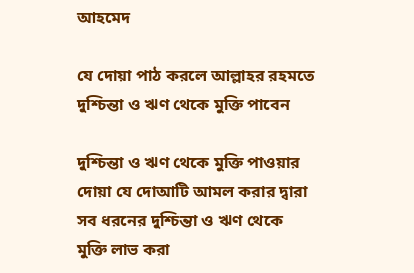আহমেদ

যে দোয়া পাঠ করলে আল্লাহর রহমতে দুশ্চিন্তা ও ঋণ থেকে মুক্তি পাবেন

দুশ্চিন্তা ও ঋণ থেকে মুক্তি পাওয়ার দোয়া যে দোআটি আমল করার দ্বারা সব ধরনের দুশ্চিন্তা ও ঋণ থেকে মুক্তি লাভ করা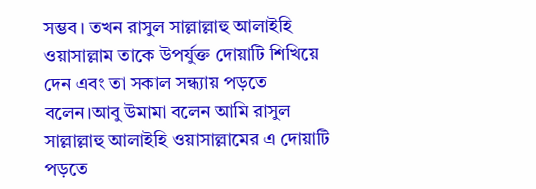সম্ভব। তখন রাসুল সাল্লাল্লাহু আলাইহি ওয়াসাল্লাম তাকে উপর্যুক্ত দোয়াটি শিখিয়ে দেন এবং তা সকাল সন্ধ্যায় পড়তে বলেন।আবু উমামা বলেন আমি রাসুল সাল্লাল্লাহু আলাইহি ওয়াসাল্লামের এ দোয়াটি পড়তে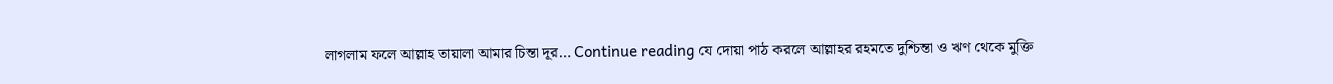লাগলাম ফলে আল্লাহ তায়ালা আমার চিন্তা দূর… Continue reading যে দোয়া পাঠ করলে আল্লাহর রহমতে দুশ্চিন্তা ও ঋণ থেকে মুক্তি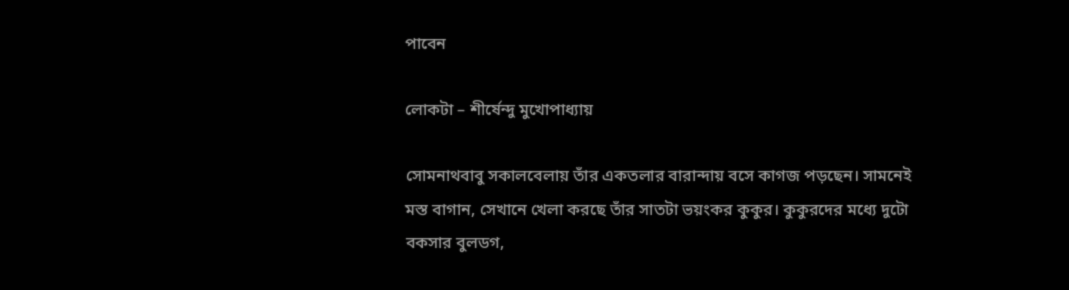পাবেন

লোকটা – শীর্ষেন্দু মুখোপাধ্যায়

সোমনাথবাবু সকালবেলায় তাঁর একতলার বারান্দায় বসে কাগজ পড়ছেন। সামনেই মস্ত বাগান, সেখানে খেলা করছে তাঁর সাতটা ভয়ংকর কুকুর। কুকুরদের মধ্যে দুটো বকসার বুলডগ,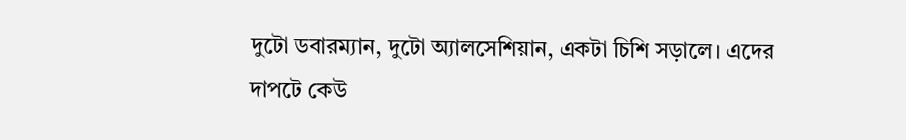দুটো ডবারম্যান, দুটো অ্যালসেশিয়ান, একটা চিশি সড়ালে। এদের দাপটে কেউ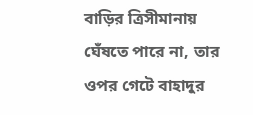বাড়ির ত্রিসীমানায় ঘেঁষতে পারে না, তার ওপর গেটে বাহাদুর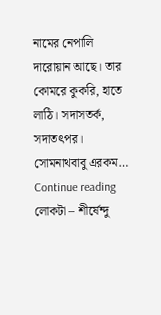নামের নেপালি দারোয়ান আছে। তার কোমরে কুকরি, হাতে লাঠি। সদাসতর্ক, সদাতৎপর। সোমনাথবাবু এরকম… Continue reading লোকটা – শীর্ষেন্দু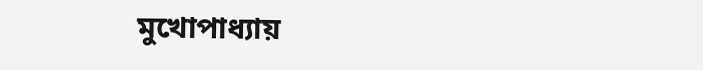মুখোপাধ্যায়